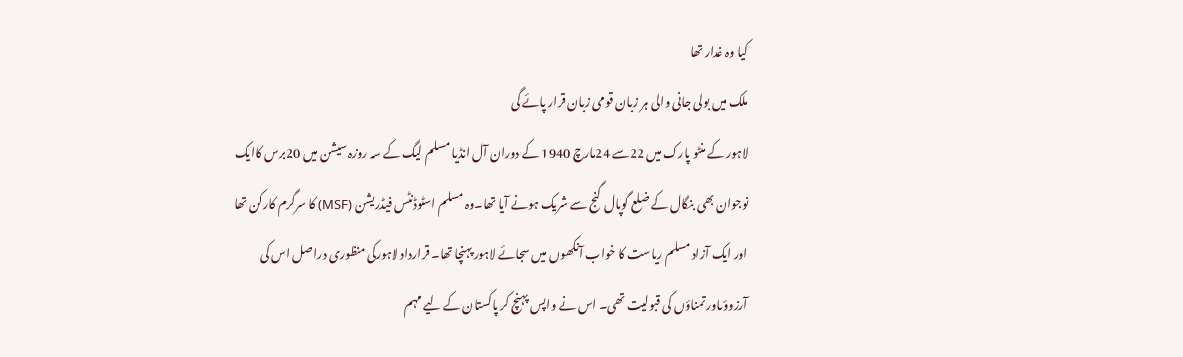کیا وہ غدار تھا
ملک میں بولی جانی والی ہر زبان قومی زبان قرار پائے گی
لاہور کے منٹو پارک میں 22سے 24مارچ 1940 کے دوران آل انڈیا مسلم لیگ کے سہ روزہ سیشن میں 20برس کاایک نوجوان بھی بنگال کے ضلع گوپال گنج سے شریک ہونے آیا تھا۔وہ مسلم اسٹوڈنٹس فیڈریشن (MSF) کا سرگرم کارکن تھا اور ایک آزاد مسلم ریاست کا خواب آنکھوں میں سجائے لاہور پہنچا تھا۔ قرارداد لاہورکی منظوری دراصل اس کی آرزوؤںاور تمناؤں کی قبولیت تھی۔ اس نے واپس پہنچ کر پاکستان کے لیے مہم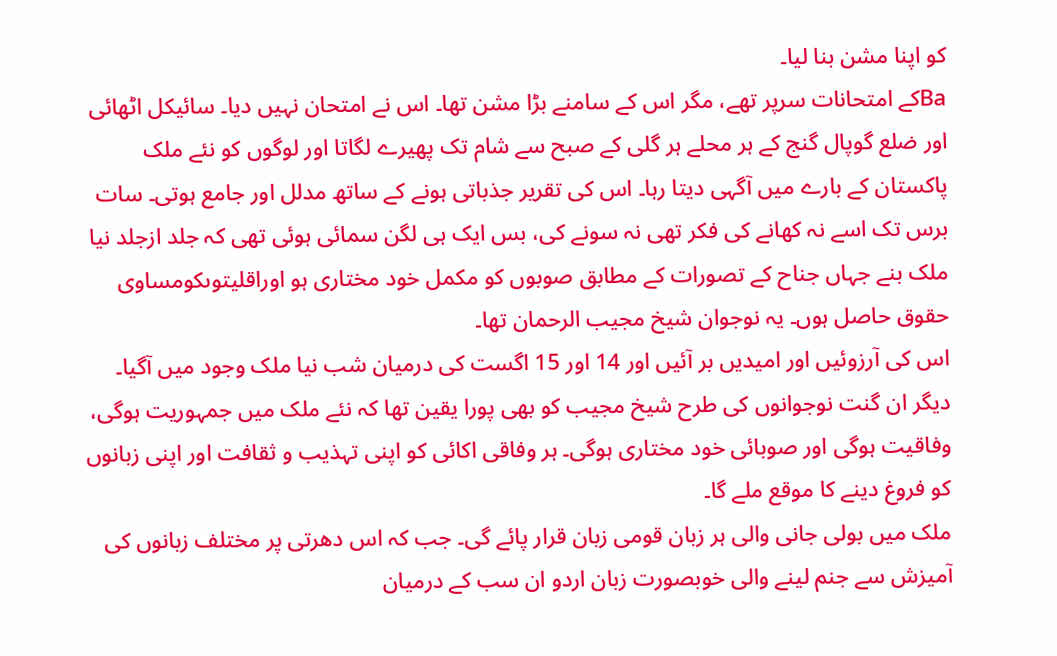کو اپنا مشن بنا لیا۔
Baکے امتحانات سرپر تھے، مگر اس کے سامنے بڑا مشن تھا۔ اس نے امتحان نہیں دیا۔ سائیکل اٹھائی اور ضلع گوپال گنج کے ہر محلے ہر گلی کے صبح سے شام تک پھیرے لگاتا اور لوگوں کو نئے ملک پاکستان کے بارے میں آگہی دیتا رہا۔ اس کی تقریر جذباتی ہونے کے ساتھ مدلل اور جامع ہوتی۔ سات برس تک اسے نہ کھانے کی فکر تھی نہ سونے کی، بس ایک ہی لگن سمائی ہوئی تھی کہ جلد ازجلد نیا ملک بنے جہاں جناح کے تصورات کے مطابق صوبوں کو مکمل خود مختاری ہو اوراقلیتوںکومساوی حقوق حاصل ہوں۔ یہ نوجوان شیخ مجیب الرحمان تھا۔
اس کی آرزوئیں اور امیدیں بر آئیں اور 14 اور 15 اگست کی درمیان شب نیا ملک وجود میں آگیا۔ دیگر ان گنت نوجوانوں کی طرح شیخ مجیب کو بھی پورا یقین تھا کہ نئے ملک میں جمہوریت ہوگی، وفاقیت ہوگی اور صوبائی خود مختاری ہوگی۔ ہر وفاقی اکائی کو اپنی تہذیب و ثقافت اور اپنی زبانوں کو فروغ دینے کا موقع ملے گا۔
ملک میں بولی جانی والی ہر زبان قومی زبان قرار پائے گی۔ جب کہ اس دھرتی پر مختلف زبانوں کی آمیزش سے جنم لینے والی خوبصورت زبان اردو ان سب کے درمیان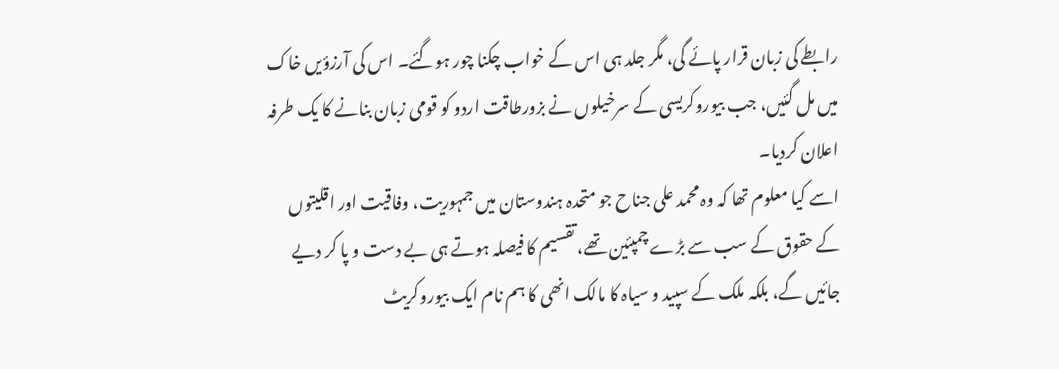رابطے کی زبان قرار پائے گی، مگر جلد ہی اس کے خواب چکنا چور ہوگئے۔ اس کی آرزؤیں خاک میں مل گئیں، جب بیوروکریسی کے سرخیلوں نے بزورطاقت اردو کو قومی زبان بنانے کا یک طرفہ اعلان کردیا۔
اسے کیا معلوم تھا کہ وہ محمد علی جناح جو متحدہ ہندوستان میں جمہوریت، وفاقیت اور اقلیتوں کے حقوق کے سب سے بڑے چمپئین تھے، تقسیم کا فیصلہ ہوتے ہی بے دست و پا کر دیے جائیں گے، بلکہ ملک کے سپید و سیاہ کا مالک انھی کا ہم نام ایک بیوروکریٹ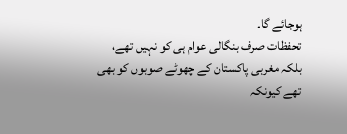ہوجائے گا۔
تحفظات صرف بنگالی عوام ہی کو نہیں تھے، بلکہ مغربی پاکستان کے چھوٹے صوبوں کو بھی تھے کیونکہ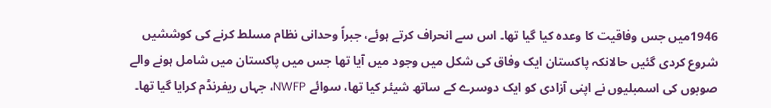1946میں جس وفاقیت کا وعدہ کیا گیا تھا۔ اس سے انحراف کرتے ہوئے، جبراً وحدانی نظام مسلط کرنے کی کوششیں شروع کردی گئیں حالانکہ پاکستان ایک وفاق کی شکل میں وجود میں آیا تھا جس میں پاکستان میں شامل ہونے والے صوبوں کی اسمبلیوں نے اپنی آزادی کو ایک دوسرے کے ساتھ شیئر کیا تھا، سوائے NWFP، جہاں ریفرنڈم کرایا گیا تھا۔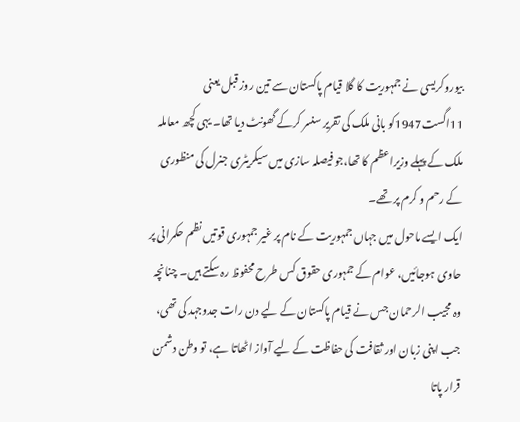بیوروکریسی نے جمہوریت کا گلا قیام پاکستان سے تین روز قبل یعنی 11اگست1947کو بانی ملک کی تقریر سنسر کرکے گھونٹ دیا تھا۔ یہی کچھ معاملہ ملک کے پہلے وزیراعظم کا تھا،جو فیصلہ سازی میں سیکریٹری جنرل کی منظوری کے رحم و کرم پر تھے۔
ایک ایسے ماحول میں جہاں جمہوریت کے نام پر غیر جمہوری قوتیں نظم حکمرانی پر حاوی ہوجائیں، عوام کے جمہوری حقوق کس طرح محفوظ رہ سکتے ہیں۔ چنانچہ وہ مجیب الرحمان جس نے قیام پاکستان کے لیے دن رات جدوجہد کی تھی، جب اپنی زبان اور ثقافت کی حفاظت کے لیے آواز اٹھاتا ہے، تو وطن دشمن قرار پاتا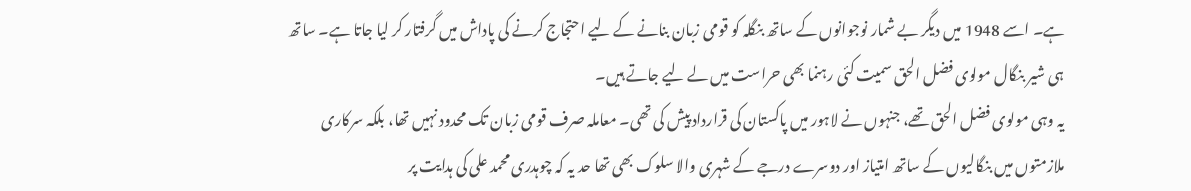ہے۔ اسے 1948 میں دیگر بے شمار نوجوانوں کے ساتھ بنگلہ کو قومی زبان بنانے کے لیے احتجاج کرنے کی پاداش میں گرفتار کر لیا جاتا ہے۔ ساتھ ہی شیر بنگال مولوی فضل الحق سمیت کئی رہنما بھی حراست میں لے لیے جاتے ہیں۔
یہ وہی مولوی فضل الحق تھے، جنہوں نے لاہور میں پاکستان کی قرارداد پیش کی تھی۔ معاملہ صرف قومی زبان تک محدود نہیں تھا، بلکہ سرکاری ملازمتوں میں بنگالیوں کے ساتھ امتیاز اور دوسرے درجے کے شہری والا سلوک بھی تھا حد یہ کہ چوہدری محمد علی کی ہدایت پر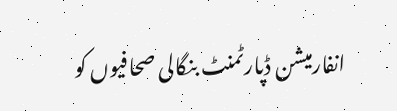انفارمیشن ڈپارٹمنٹ بنگالی صحافیوں کو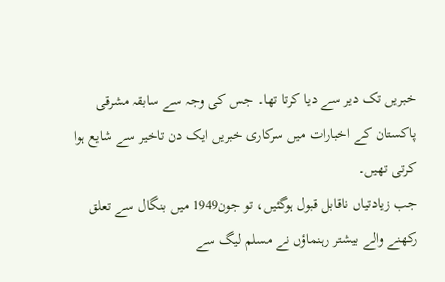خبریں تک دیر سے دیا کرتا تھا۔ جس کی وجہ سے سابقہ مشرقی پاکستان کے اخبارات میں سرکاری خبریں ایک دن تاخیر سے شایع ہوا کرتی تھیں۔
جب زیادتیاں ناقابل قبول ہوگئیں، تو جون1949 میں بنگال سے تعلق رکھنے والے بیشتر رہنماؤں نے مسلم لیگ سے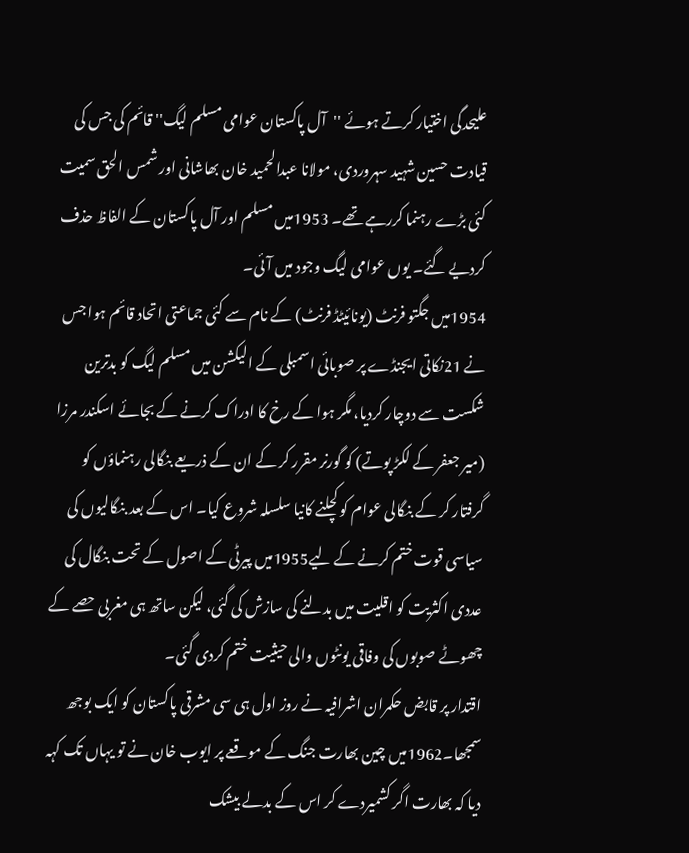علیحدگی اختیار کرتے ہوئے ''آل پاکستان عوامی مسلم لیگ'' قائم کی جس کی قیادت حسین شہید سہروردی، مولانا عبدالحمید خان بھاشانی اور شمس الحق سمیت کئی بڑے رہنما کررہے تھے۔ 1953میں مسلم اور آل پاکستان کے الفاظ حذف کردیے گئے۔ یوں عوامی لیگ وجود میں آئی۔
1954میں جگتو فرنٹ (یونائیٹڈ فرنٹ) کے نام سے کئی جماعتی اتحاد قائم ہوا جس نے 21نکاتی ایجنڈے پر صوبائی اسمبلی کے الیکشن میں مسلم لیگ کو بدترین شکست سے دوچار کردیا، مگر ہوا کے رخ کا ادراک کرنے کے بجائے اسکندر مرزا (میر جعفر کے لکڑ پوتے) کو گورنر مقرر کر کے ان کے ذریعے بنگالی رہنماؤں کو گرفتار کر کے بنگالی عوام کو کچلنے کانیا سلسلہ شروع کیا۔ اس کے بعد بنگالیوں کی سیاسی قوت ختم کرنے کے لیے1955میں پیرٹی کے اصول کے تحت بنگال کی عددی اکثریت کو اقلیت میں بدلنے کی سازش کی گئی، لیکن ساتھ ہی مغربی حصے کے چھوٹے صوبوں کی وفاقی یونٹوں والی حیثیت ختم کردی گئی۔
اقتدار پر قابض حکمران اشرافیہ نے روز اول ہی سی مشرقی پاکستان کو ایک بوجھ سمجھا۔1962میں چین بھارت جنگ کے موقعے پر ایوب خان نے تو یہاں تک کہہ دیا کہ بھارت اگر کشمیردے کر اس کے بدلے بیشک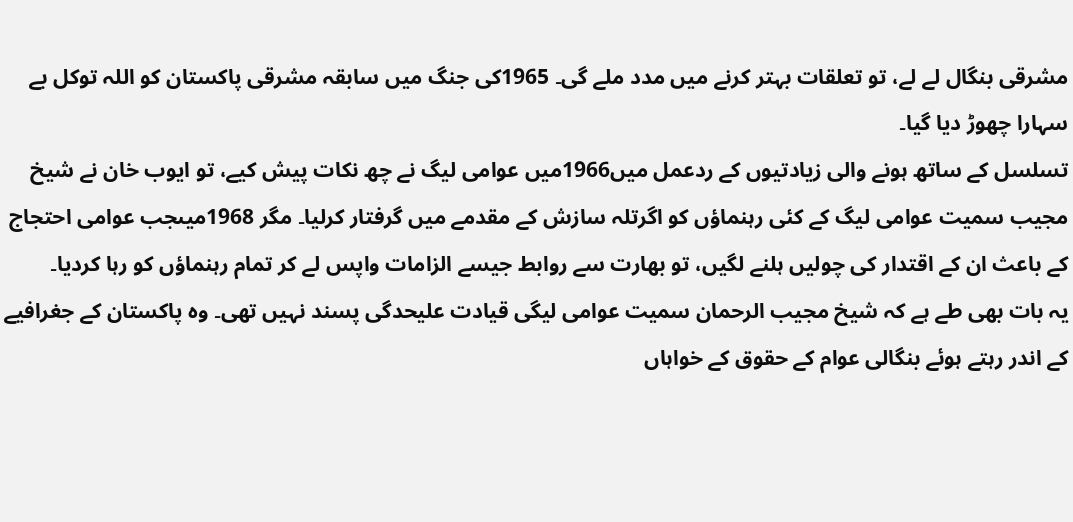مشرقی بنگال لے لے، تو تعلقات بہتر کرنے میں مدد ملے گی۔ 1965کی جنگ میں سابقہ مشرقی پاکستان کو اللہ توکل بے سہارا چھوڑ دیا گیا۔
تسلسل کے ساتھ ہونے والی زیادتیوں کے ردعمل میں1966میں عوامی لیگ نے چھ نکات پیش کیے، تو ایوب خان نے شیخ مجیب سمیت عوامی لیگ کے کئی رہنماؤں کو اگرتلہ سازش کے مقدمے میں گرفتار کرلیا۔ مگر 1968میںجب عوامی احتجاج کے باعث ان کے اقتدار کی چولیں ہلنے لگیں، تو بھارت سے روابط جیسے الزامات واپس لے کر تمام رہنماؤں کو رہا کردیا۔
یہ بات بھی طے ہے کہ شیخ مجیب الرحمان سمیت عوامی لیگی قیادت علیحدگی پسند نہیں تھی۔ وہ پاکستان کے جغرافیے کے اندر رہتے ہوئے بنگالی عوام کے حقوق کے خواہاں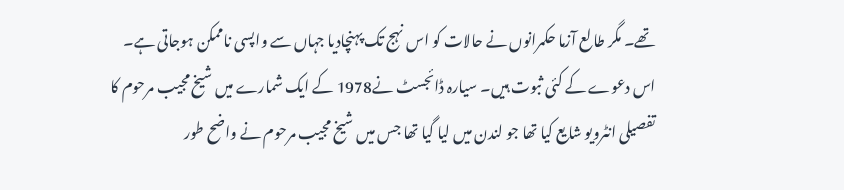تھے۔ مگر طالع آزما حکمرانوں نے حالات کو اس نہج تک پہنچادیا جہاں سے واپسی ناممکن ہوجاتی ہے۔ اس دعوے کے کئی ثبوت ہیں۔ سیارہ ڈائجسٹ نے1978 کے ایک شمارے میں شیخ مجیب مرحوم کا تفصیلی انٹرویو شایع کیا تھا جو لندن میں لیا گیا تھا جس میں شیخ مجیب مرحوم نے واضح طور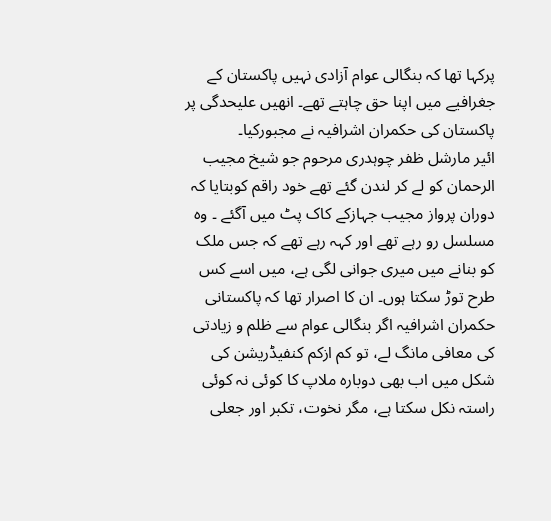پرکہا تھا کہ بنگالی عوام آزادی نہیں پاکستان کے جغرافیے میں اپنا حق چاہتے تھے۔ انھیں علیحدگی پر پاکستان کی حکمران اشرافیہ نے مجبورکیا۔
ائیر مارشل ظفر چوہدری مرحوم جو شیخ مجیب الرحمان کو لے کر لندن گئے تھے خود راقم کوبتایا کہ دوران پرواز مجیب جہازکے کاک پٹ میں آگئے ۔ وہ مسلسل رو رہے تھے اور کہہ رہے تھے کہ جس ملک کو بنانے میں میری جوانی لگی ہے، میں اسے کس طرح توڑ سکتا ہوں۔ ان کا اصرار تھا کہ پاکستانی حکمران اشرافیہ اگر بنگالی عوام سے ظلم و زیادتی کی معافی مانگ لے، تو کم ازکم کنفیڈریشن کی شکل میں اب بھی دوبارہ ملاپ کا کوئی نہ کوئی راستہ نکل سکتا ہے، مگر نخوت، تکبر اور جعلی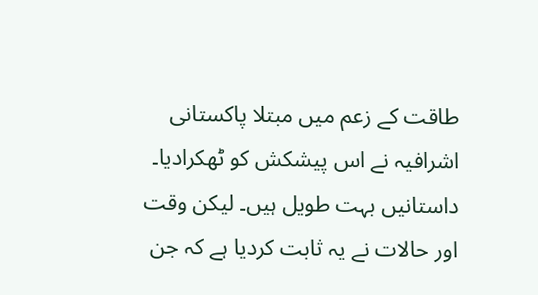طاقت کے زعم میں مبتلا پاکستانی اشرافیہ نے اس پیشکش کو ٹھکرادیا۔
داستانیں بہت طویل ہیں۔ لیکن وقت اور حالات نے یہ ثابت کردیا ہے کہ جن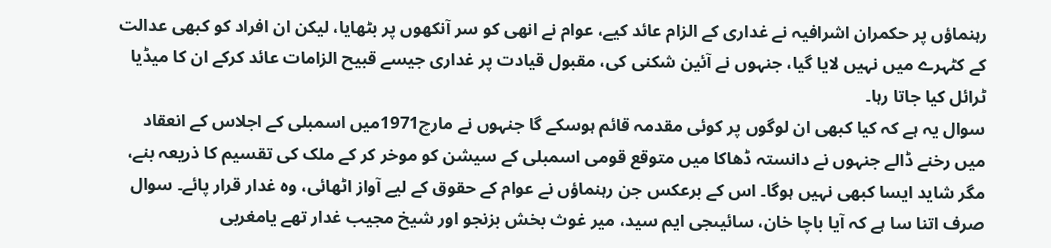رہنماؤں پر حکمران اشرافیہ نے غداری کے الزام عائد کیے، عوام نے انھی کو سر آنکھوں پر بٹھایا، لیکن ان افراد کو کبھی عدالت کے کٹہرے میں نہیں لایا گیا، جنہوں نے آئین شکنی کی، مقبول قیادت پر غداری جیسے قبیح الزامات عائد کرکے ان کا میڈیا ٹرائل کیا جاتا رہا۔
سوال یہ ہے کہ کیا کبھی ان لوگوں پر کوئی مقدمہ قائم ہوسکے گا جنہوں نے مارچ1971میں اسمبلی کے اجلاس کے انعقاد میں رخنے ڈالے جنہوں نے دانستہ ڈھاکا میں متوقع قومی اسمبلی کے سیشن کو موخر کر کے ملک کی تقسیم کا ذریعہ بنے، مگر شاید ایسا کبھی نہیں ہوگا۔ اس کے برعکس جن رہنماؤں نے عوام کے حقوق کے لیے آواز اٹھائی، وہ غدار قرار پائے۔ سوال صرف اتنا سا ہے کہ آیا باچا خان، سائیںجی ایم سید، میر غوث بخش بزنجو اور شیخ مجیب غدار تھے یامغربی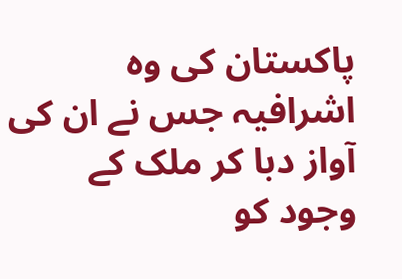پاکستان کی وہ اشرافیہ جس نے ان کی آواز دبا کر ملک کے وجود کو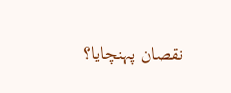نقصان پہنچایا؟